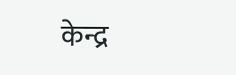केन्द्र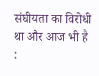संघीयता का विरोधी था और आज भी है :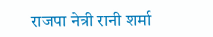राजपा नेत्री रानी शर्मा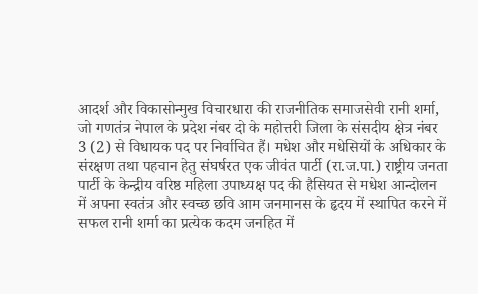आदर्श और विकासोन्मुख विचारधारा की राजनीतिक समाजसेवी रानी शर्मा, जो गणतंत्र नेपाल के प्रदेश नंबर दो के महोत्तरी जिला के संसदीय क्षेत्र नंबर 3 (2) से विधायक पद पर निर्वाचित हैं। मधेश और मधेसियों के अधिकार के संरक्षण तथा पहचान हेतु संघर्षरत एक जीवंत पार्टी (रा.ज.पा.) राष्ट्रीय जनता पार्टी के केन्द्रीय वरिष्ठ महिला उपाध्यक्ष पद की हैसियत से मधेश आन्दोलन में अपना स्वतंत्र और स्वच्छ छवि आम जनमानस के हृदय में स्थापित करने में सफल रानी शर्मा का प्रत्येक कदम जनहित में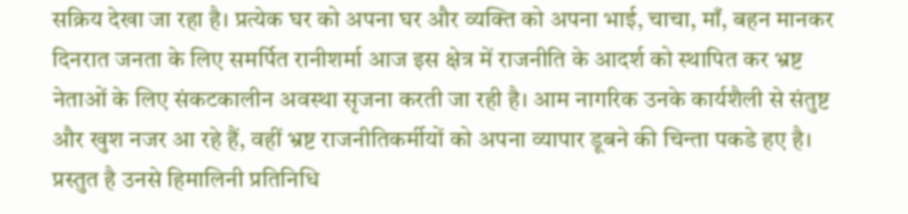सक्रिय देखा जा रहा है। प्रत्येक घर को अपना घर और व्यक्ति को अपना भाई, चाचा, माँ, बहन मानकर दिनरात जनता के लिए समर्पित रानीशर्मा आज इस क्षेत्र में राजनीति के आदर्श को स्थापित कर भ्रष्ट नेताओं के लिए संकटकालीन अवस्था सृजना करती जा रही है। आम नागरिक उनके कार्यशैली से संतुष्ट और खुश नजर आ रहे हैं, वहीं भ्रष्ट राजनीतिकर्मीयों को अपना व्यापार डूबने की चिन्ता पकडे हए है। प्रस्तुत है उनसे हिमालिनी प्रतिनिधि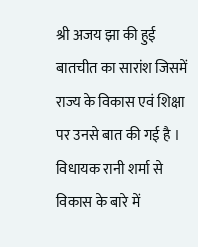श्री अजय झा की हुई बातचीत का सारांश जिसमें राज्य के विकास एवं शिक्षा पर उनसे बात की गई है ।
विधायक रानी शर्मा से विकास के बारे में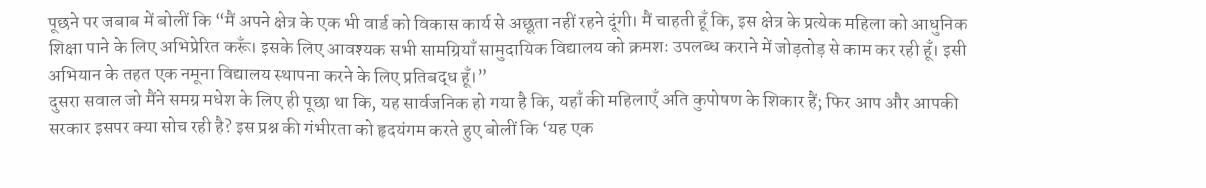पूछने पर जबाब में बोलीं कि “मैं अपने क्षेत्र के एक भी वार्ड को विकास कार्य से अछूता नहीं रहने दूंगी। मैं चाहती हूँ कि, इस क्षेत्र के प्रत्येक महिला को आधुनिक शिक्षा पाने के लिए अभिप्रेरित करूँ। इसके लिए आवश्यक सभी सामग्रियाँ सामुदायिक विद्यालय को क्रमशः उपलब्ध कराने में जोड़तोड़ से काम कर रही हूँ। इसी अभियान के तहत एक नमूना विद्यालय स्थापना करने के लिए प्रतिबद्ध हूँ।”
दुसरा सवाल जो मैंने समग्र मधेश के लिए ही पूछा था कि, यह सार्वजनिक हो गया है कि, यहाँ की महिलाएँ अति कुपोषण के शिकार हैं; फिर आप और आपकी सरकार इसपर क्या सोच रही है? इस प्रश्न की गंभीरता को हृदयंगम करते हुए बोलीं कि ‘यह एक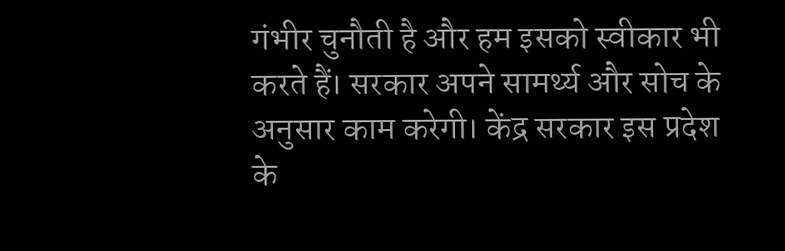गंभीर चुनौती है और हम इसको स्वीकार भी करते हैं। सरकार अपने सामर्थ्य और सोच के अनुसार काम करेगी। केंद्र सरकार इस प्रदेश के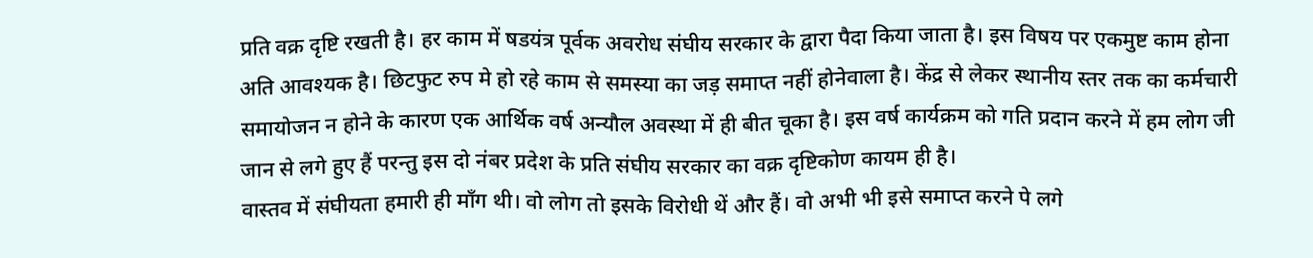प्रति वक्र दृष्टि रखती है। हर काम में षडयंत्र पूर्वक अवरोध संघीय सरकार के द्वारा पैदा किया जाता है। इस विषय पर एकमुष्ट काम होना अति आवश्यक है। छिटफुट रुप मे हो रहे काम से समस्या का जड़ समाप्त नहीं होनेवाला है। केंद्र से लेकर स्थानीय स्तर तक का कर्मचारी समायोजन न होने के कारण एक आर्थिक वर्ष अन्यौल अवस्था में ही बीत चूका है। इस वर्ष कार्यक्रम को गति प्रदान करने में हम लोग जी जान से लगे हुए हैं परन्तु इस दो नंबर प्रदेश के प्रति संघीय सरकार का वक्र दृष्टिकोण कायम ही है।
वास्तव में संघीयता हमारी ही माँग थी। वो लोग तो इसके विरोधी थें और हैं। वो अभी भी इसे समाप्त करने पे लगे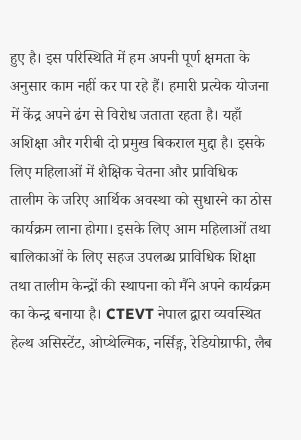हुए है। इस परिस्थिति में हम अपनी पूर्ण क्षमता के अनुसार काम नहीं कर पा रहे हैं। हमारी प्रत्येक योजना में केंद्र अपने ढंग से विरोध जताता रहता है। यहाँ अशिक्षा और गरीबी दो प्रमुख बिकराल मुद्दा है। इसके लिए महिलाओं में शैक्षिक चेतना और प्राविधिक तालीम के जरिए आर्थिक अवस्था को सुधारने का ठोस कार्यक्रम लाना होगा। इसके लिए आम महिलाओं तथा बालिकाओं के लिए सहज उपलब्ध प्राविधिक शिक्षा तथा तालीम केन्द्रों की स्थापना को मैंने अपने कार्यक्रम का केन्द्र बनाया है। CTEVT नेपाल द्वारा व्यवस्थित हेल्थ असिस्टेंट, ओप्थेल्मिक, नर्सिङ्ग, रेडियोग्राफी, लैब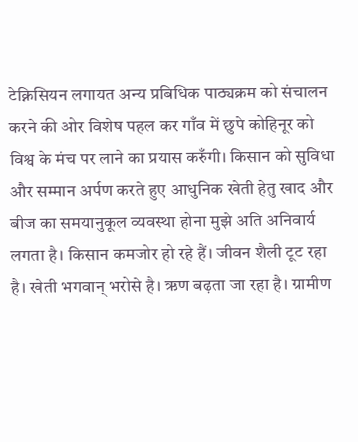टेक्निसियन लगायत अन्य प्रबिधिक पाठ्यक्रम को संचालन करने की ओर विशेष पहल कर गाँव में छुपे कोहिनूर को विश्व के मंच पर लाने का प्रयास करुँगी। किसान को सुविधा और सम्मान अर्पण करते हुए आधुनिक खेती हेतु खाद और बीज का समयानुकूल व्यवस्था होना मुझे अति अनिवार्य लगता है। किसान कमजोर हो रहे हैं। जीवन शैली टूट रहा है। खेती भगवान् भरोसे है। ऋण बढ़ता जा रहा है। ग्रामीण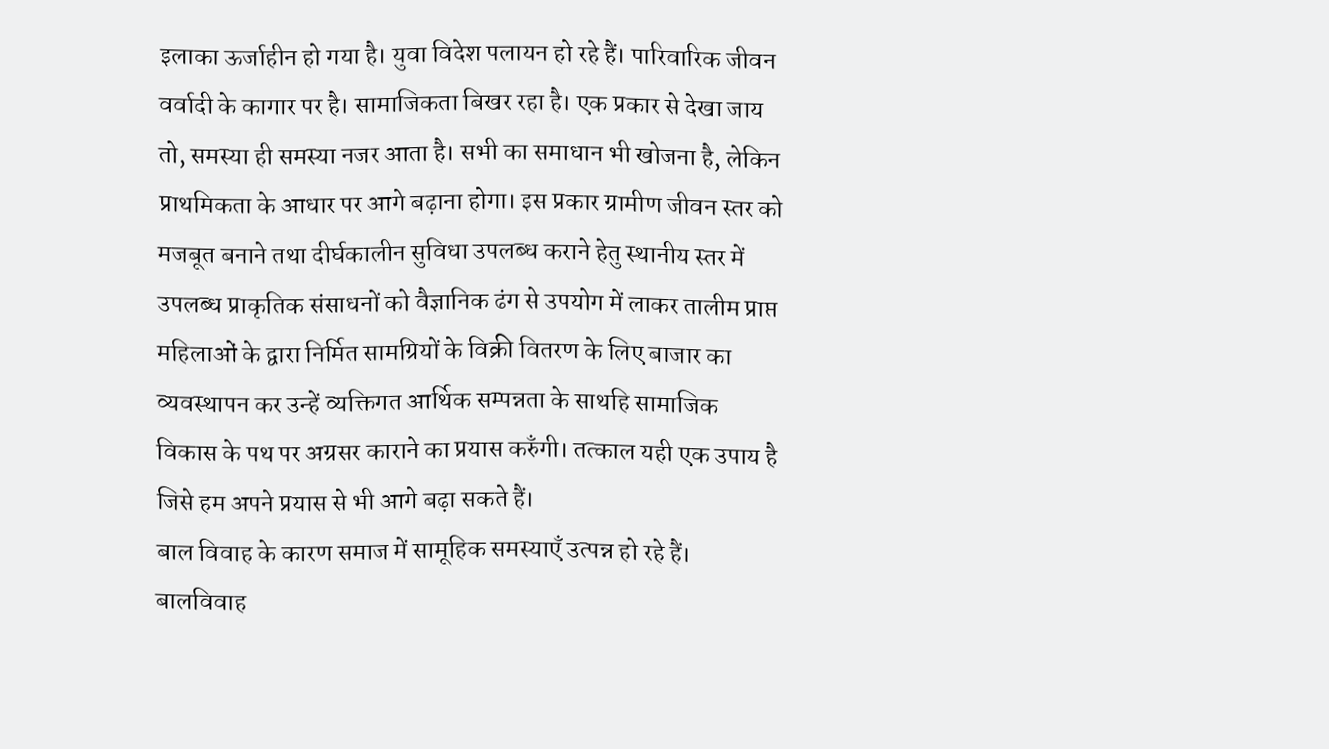इलाका ऊर्जाहीन हो गया है। युवा विदेश पलायन हो रहे हैं। पारिवारिक जीवन वर्वादी के कागार पर है। सामाजिकता बिखर रहा है। एक प्रकार से देखा जाय तो, समस्या ही समस्या नजर आता है। सभी का समाधान भी खोजना है, लेकिन प्राथमिकता के आधार पर आगे बढ़ाना होगा। इस प्रकार ग्रामीण जीवन स्तर को मजबूत बनाने तथा दीर्घकालीन सुविधा उपलब्ध कराने हेतु स्थानीय स्तर में उपलब्ध प्राकृतिक संसाधनों को वैज्ञानिक ढंग से उपयोग में लाकर तालीम प्राप्त महिलाओं के द्वारा निर्मित सामग्रियों के विक्री वितरण के लिए बाजार का व्यवस्थापन कर उन्हें व्यक्तिगत आर्थिक सम्पन्नता के साथहि सामाजिक विकास के पथ पर अग्रसर काराने का प्रयास करुँगी। तत्काल यही एक उपाय है जिसे हम अपने प्रयास से भी आगे बढ़ा सकते हैं।
बाल विवाह के कारण समाज में सामूहिक समस्याएँ उत्पन्न हो रहे हैं। बालविवाह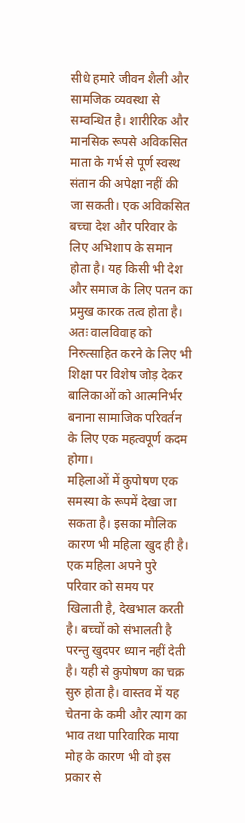सीधे हमारे जीवन शैली और सामजिक व्यवस्था से सम्वन्धित है। शारीरिक और मानसिक रूपसे अविकसित माता के गर्भ से पूर्ण स्वस्थ संतान की अपेक्षा नहीं की जा सकती। एक अविकसित बच्चा देश और परिवार के लिए अभिशाप के समान होता है। यह किसी भी देश और समाज के लिए पतन का प्रमुख कारक तत्व होता है। अतः वालविवाह को निरुत्साहित करने के लिए भी शिक्षा पर विशेष जोड़ देकर बालिकाओं को आत्मनिर्भर बनाना सामाजिक परिवर्तन के लिए एक महत्वपूर्ण कदम होगा।
महिलाओं में कुपोषण एक समस्या के रूपमें देखा जा सकता है। इसका मौलिक कारण भी महिला खुद ही है। एक महिला अपने पुरे परिवार को समय पर खिलाती है, देखभाल करती है। बच्चों को संभालती है परन्तु खुदपर ध्यान नहीं देती है। यही से कुपोषण का चक्र सुरु होता है। वास्तव में यह चेतना के कमी और त्याग का भाव तथा पारिवारिक माया मोह के कारण भी वो इस प्रकार से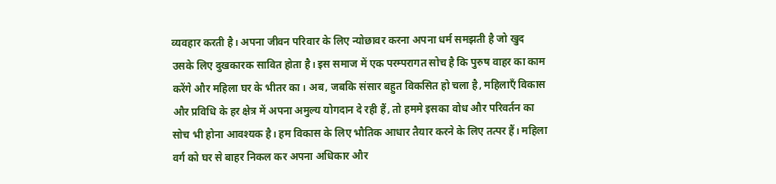व्यवहार करती है। अपना जीवन परिवार के लिए न्योछावर करना अपना धर्म समझती है जो खुद उसके लिए दुखकारक सावित होता है। इस समाज में एक परम्परागत सोच है कि पुरुष वाहर का काम करेंगे और महिला घर के भीतर का। अब, जबकि संसार बहुत विकसित हो चला है, महिलाएँ विकास और प्रविधि के हर क्षेत्र में अपना अमुल्य योगदान दे रही हैं, तो हममे इसका वोध और परिवर्तन का सोच भी होना आवश्यक है। हम विकास के लिए भौतिक आधार तैयार करने के लिए तत्पर हैं। महिला वर्ग को घर से बाहर निकल कर अपना अधिकार और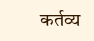कर्तव्य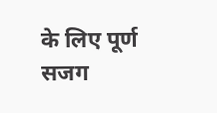के लिए पूर्ण सजग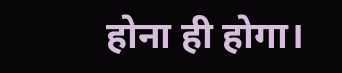होना ही होगा।